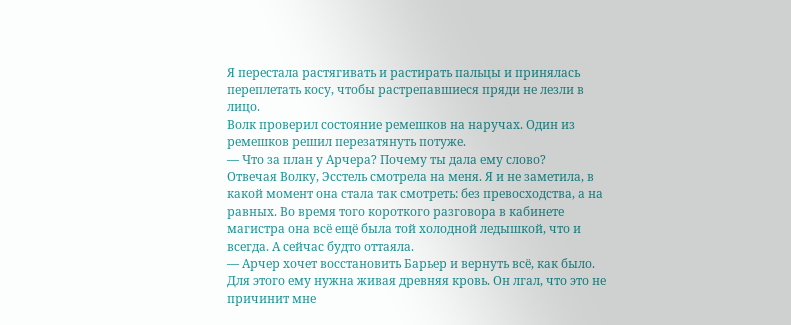Я перестала растягивать и растирать пальцы и принялась переплетать косу, чтобы растрепавшиеся пряди не лезли в лицо.
Волк проверил состояние ремешков на наручах. Один из ремешков решил перезатянуть потуже.
— Что за план у Арчера? Почему ты дала ему слово?
Отвечая Волку, Эсстель смотрела на меня. Я и не заметила, в какой момент она стала так смотреть: без превосходства, а на равных. Во время того короткого разговора в кабинете магистра она всё ещё была той холодной ледышкой, что и всегда. А сейчас будто оттаяла.
— Арчер хочет восстановить Барьер и вернуть всё, как было. Для этого ему нужна живая древняя кровь. Он лгал, что это не причинит мне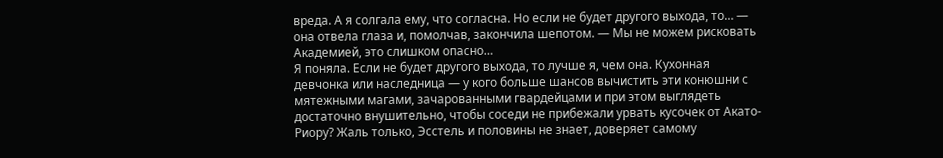вреда. А я солгала ему, что согласна. Но если не будет другого выхода, то… — она отвела глаза и, помолчав, закончила шепотом. — Мы не можем рисковать Академией, это слишком опасно…
Я поняла. Если не будет другого выхода, то лучше я, чем она. Кухонная девчонка или наследница — у кого больше шансов вычистить эти конюшни с мятежными магами, зачарованными гвардейцами и при этом выглядеть достаточно внушительно, чтобы соседи не прибежали урвать кусочек от Акато-Риору? Жаль только, Эсстель и половины не знает, доверяет самому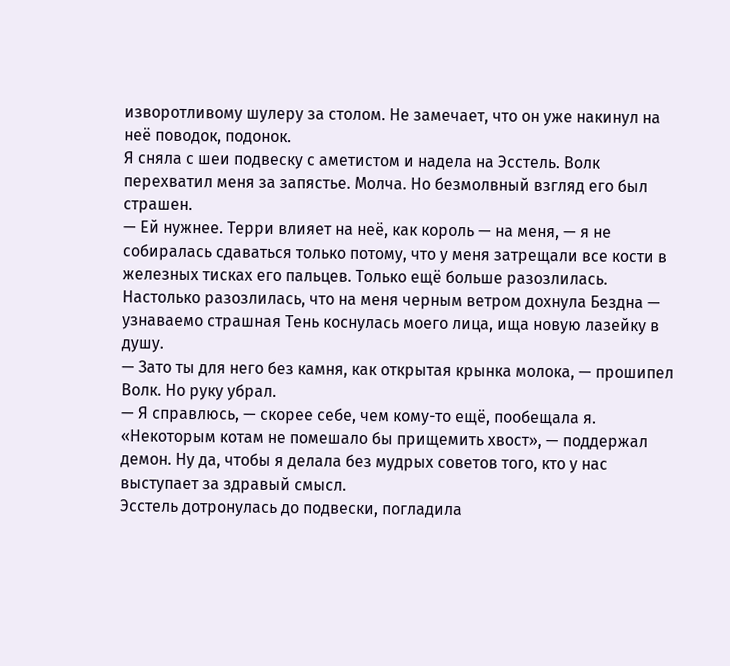изворотливому шулеру за столом. Не замечает, что он уже накинул на неё поводок, подонок.
Я сняла с шеи подвеску с аметистом и надела на Эсстель. Волк перехватил меня за запястье. Молча. Но безмолвный взгляд его был страшен.
— Ей нужнее. Терри влияет на неё, как король — на меня, — я не собиралась сдаваться только потому, что у меня затрещали все кости в железных тисках его пальцев. Только ещё больше разозлилась. Настолько разозлилась, что на меня черным ветром дохнула Бездна — узнаваемо страшная Тень коснулась моего лица, ища новую лазейку в душу.
— Зато ты для него без камня, как открытая крынка молока, — прошипел Волк. Но руку убрал.
— Я справлюсь, — скорее себе, чем кому-то ещё, пообещала я.
«Некоторым котам не помешало бы прищемить хвост», — поддержал демон. Ну да, чтобы я делала без мудрых советов того, кто у нас выступает за здравый смысл.
Эсстель дотронулась до подвески, погладила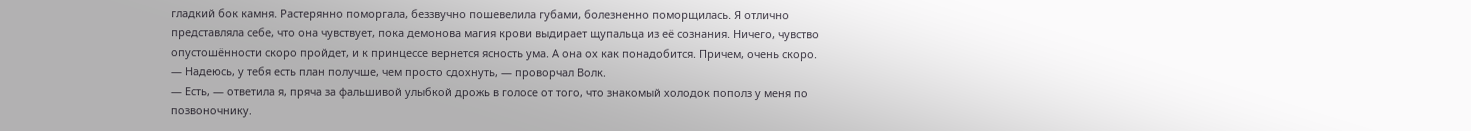гладкий бок камня. Растерянно поморгала, беззвучно пошевелила губами, болезненно поморщилась. Я отлично представляла себе, что она чувствует, пока демонова магия крови выдирает щупальца из её сознания. Ничего, чувство опустошённости скоро пройдет, и к принцессе вернется ясность ума. А она ох как понадобится. Причем, очень скоро.
— Надеюсь, у тебя есть план получше, чем просто сдохнуть, — проворчал Волк.
— Есть, — ответила я, пряча за фальшивой улыбкой дрожь в голосе от того, что знакомый холодок пополз у меня по позвоночнику.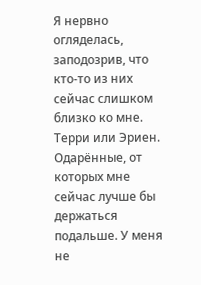Я нервно огляделась, заподозрив, что кто-то из них сейчас слишком близко ко мне. Терри или Эриен. Одарённые, от которых мне сейчас лучше бы держаться подальше. У меня не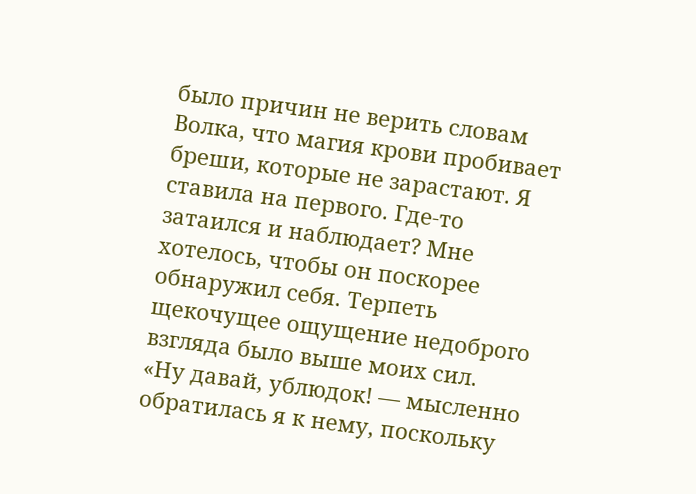было причин не верить словам Волка, что магия крови пробивает бреши, которые не зарастают. Я ставила на первого. Где-то затаился и наблюдает? Мне хотелось, чтобы он поскорее обнаружил себя. Терпеть щекочущее ощущение недоброго взгляда было выше моих сил.
«Ну давай, ублюдок! — мысленно обратилась я к нему, поскольку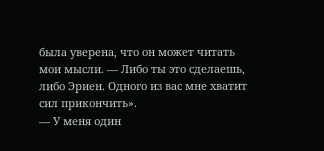была уверена, что он может читать мои мысли. — Либо ты это сделаешь, либо Эриен. Одного из вас мне хватит сил прикончить».
— У меня один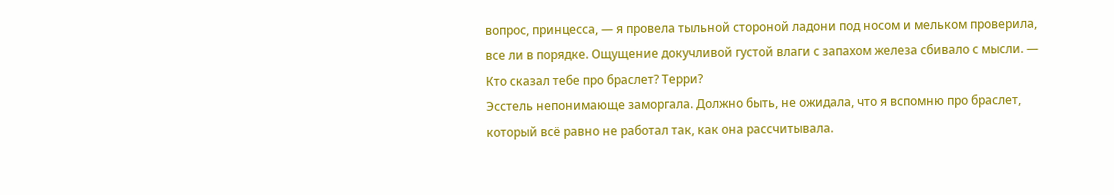вопрос, принцесса, — я провела тыльной стороной ладони под носом и мельком проверила, все ли в порядке. Ощущение докучливой густой влаги с запахом железа сбивало с мысли. — Кто сказал тебе про браслет? Терри?
Эсстель непонимающе заморгала. Должно быть, не ожидала, что я вспомню про браслет, который всё равно не работал так, как она рассчитывала.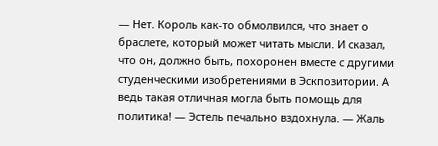— Нет. Король как-то обмолвился, что знает о браслете, который может читать мысли. И сказал, что он, должно быть, похоронен вместе с другими студенческими изобретениями в Эскпозитории. А ведь такая отличная могла быть помощь для политика! — Эстель печально вздохнула. — Жаль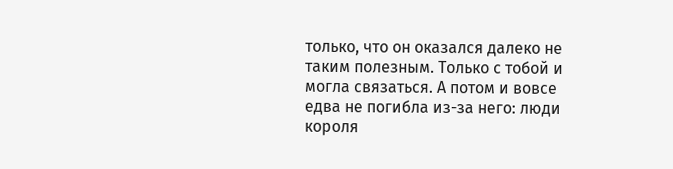только, что он оказался далеко не таким полезным. Только с тобой и могла связаться. А потом и вовсе едва не погибла из-за него: люди короля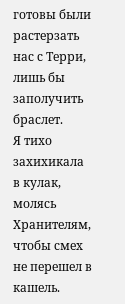готовы были растерзать нас с Терри, лишь бы заполучить браслет.
Я тихо захихикала в кулак, молясь Хранителям, чтобы смех не перешел в кашель.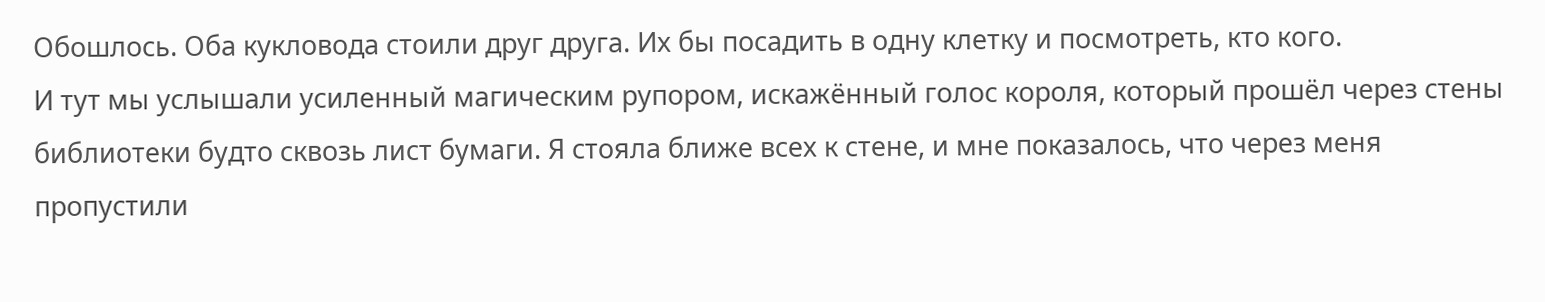Обошлось. Оба кукловода стоили друг друга. Их бы посадить в одну клетку и посмотреть, кто кого.
И тут мы услышали усиленный магическим рупором, искажённый голос короля, который прошёл через стены библиотеки будто сквозь лист бумаги. Я стояла ближе всех к стене, и мне показалось, что через меня пропустили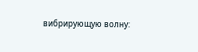вибрирующую волну: